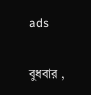ads

বুধবার ,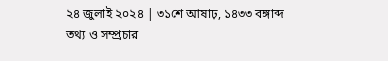২৪ জুলাই ২০২৪ | ৩১শে আষাঢ়, ১৪৩৩ বঙ্গাব্দ
তথ্য ও সম্প্রচার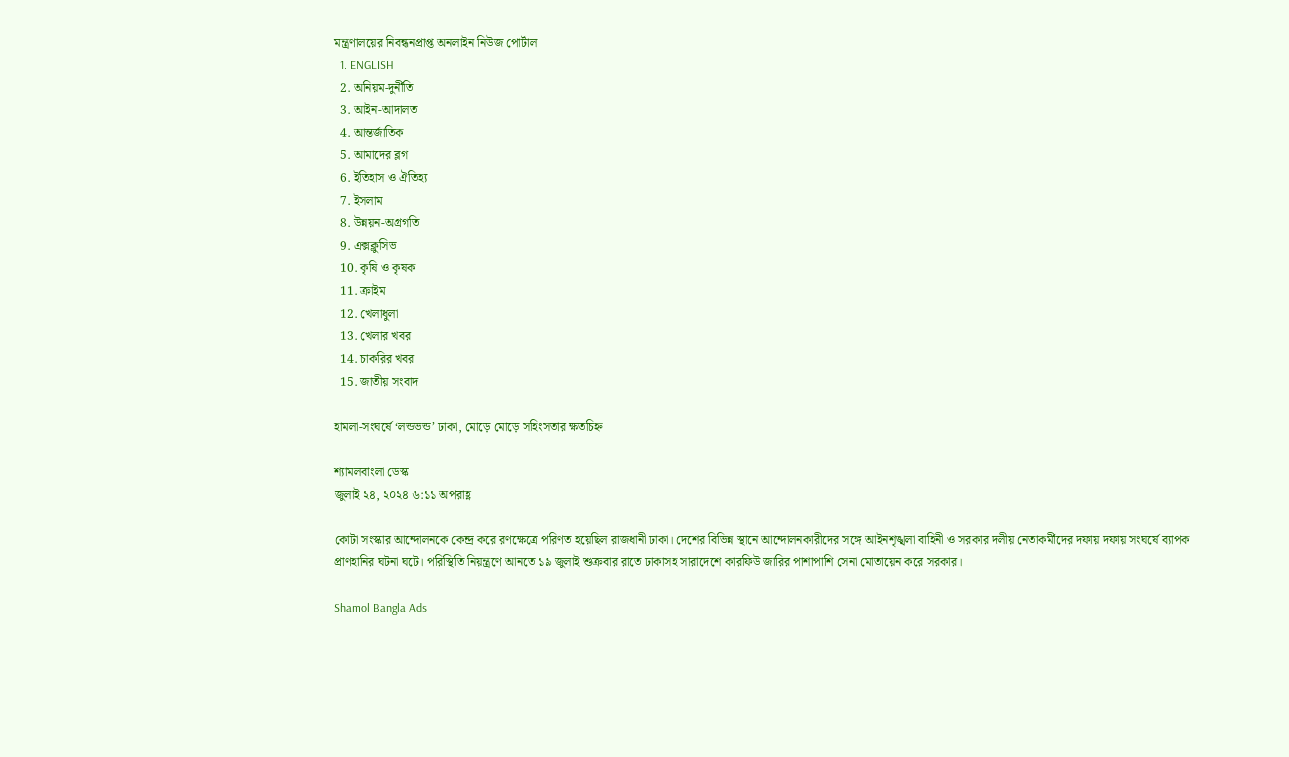মন্ত্রণালয়ের নিবন্ধনপ্রাপ্ত অনলাইন নিউজ পোর্টাল
  1. ENGLISH
  2. অনিয়ম-দুর্নীতি
  3. আইন-আদালত
  4. আন্তর্জাতিক
  5. আমাদের ব্লগ
  6. ইতিহাস ও ঐতিহ্য
  7. ইসলাম
  8. উন্নয়ন-অগ্রগতি
  9. এক্সক্লুসিভ
  10. কৃষি ও কৃষক
  11. ক্রাইম
  12. খেলাধুলা
  13. খেলার খবর
  14. চাকরির খবর
  15. জাতীয় সংবাদ

হামলা-সংঘর্ষে ‘লন্ডভন্ড’ ঢাকা, মোড়ে মোড়ে সহিংসতার ক্ষতচিহ্ন

শ্যামলবাংলা ডেস্ক
জুলাই ২৪, ২০২৪ ৬:১১ অপরাহ্ণ

কোটা সংস্কার আন্দোলনকে কেন্দ্র করে রণক্ষেত্রে পরিণত হয়েছিল রাজধানী ঢাকা। দেশের বিভিন্ন স্থানে আন্দোলনকারীদের সঙ্গে আইনশৃঙ্খলা বাহিনী ও সরকার দলীয় নেতাকর্মীদের দফায় দফায় সংঘর্ষে ব্যাপক প্রাণহানির ঘটনা ঘটে। পরিস্থিতি নিয়ন্ত্রণে আনতে ১৯ জুলাই শুক্রবার রাতে ঢাকাসহ সারাদেশে কারফিউ জারির পাশাপাশি সেনা মোতায়েন করে সরকার।

Shamol Bangla Ads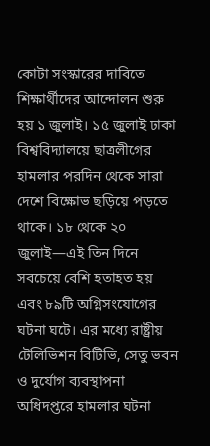কোটা সংস্কারের দাবিতে শিক্ষার্থীদের আন্দোলন শুরু হয় ১ জুলাই। ১৫ জুলাই ঢাকা বিশ্ববিদ্যালয়ে ছাত্রলীগের হামলার পরদিন থেকে সারা দেশে বিক্ষোভ ছড়িয়ে পড়তে থাকে। ১৮ থেকে ২০ জুলাই—এই তিন দিনে সবচেয়ে বেশি হতাহত হয় এবং ৮৯টি অগ্নিসংযোগের ঘটনা ঘটে। এর মধ্যে রাষ্ট্রীয় টেলিভিশন বিটিভি, সেতু ভবন ও দুর্যোগ ব্যবস্থাপনা অধিদপ্তরে হামলার ঘটনা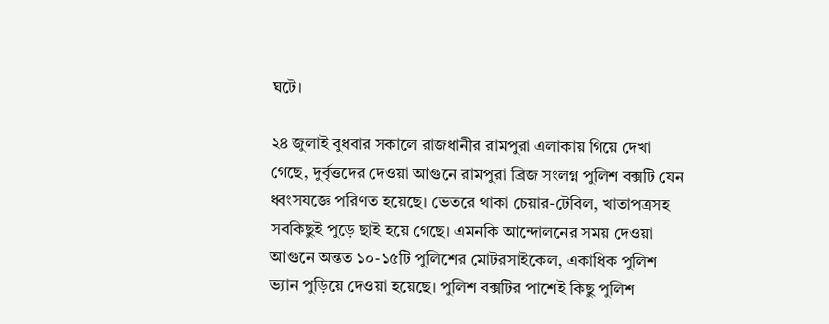ঘটে।

২৪ জুলাই বুধবার সকালে রাজধানীর রামপুরা এলাকায় গিয়ে দেখা গেছে, দুর্বৃত্তদের দেওয়া আগুনে রামপুরা ব্রিজ সংলগ্ন পুলিশ বক্সটি যেন ধ্বংসযজ্ঞে পরিণত হয়েছে। ভেতরে থাকা চেয়ার-টেবিল, খাতাপত্রসহ সবকিছুই পুড়ে ছাই হয়ে গেছে। এমনকি আন্দোলনের সময় দেওয়া আগুনে অন্তত ১০-১৫টি পুলিশের মোটরসাইকেল, একাধিক পুলিশ ভ্যান পুড়িয়ে দেওয়া হয়েছে। পুলিশ বক্সটির পাশেই কিছু পুলিশ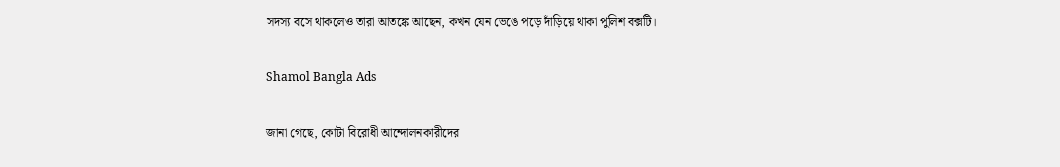সদস্য বসে থাকলেও তারা আতঙ্কে আছেন, কখন যেন ভেঙে পড়ে দাঁড়িয়ে থাকা পুলিশ বক্সটি।

Shamol Bangla Ads

জানা গেছে, কোটা বিরোধী আন্দোলনকারীদের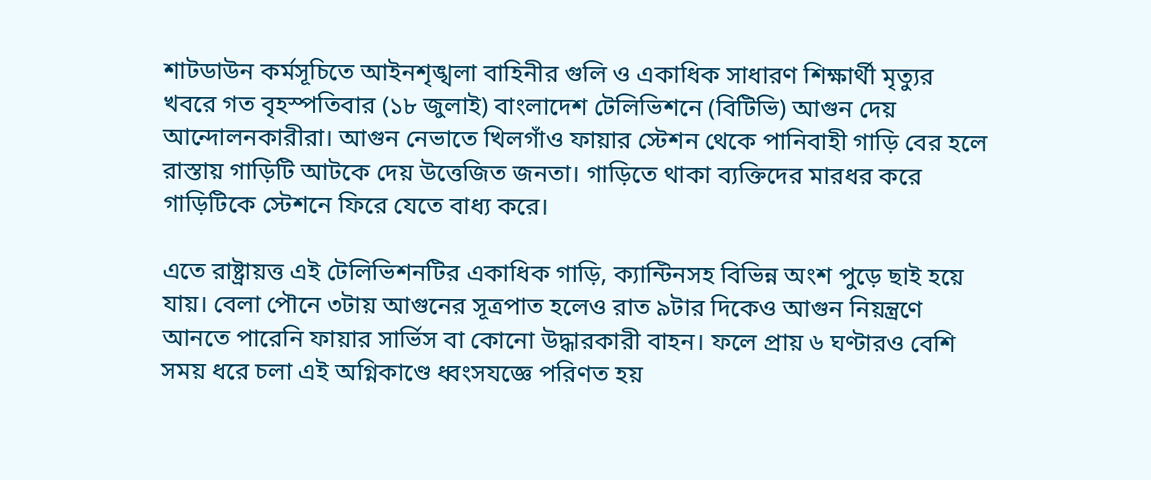শাটডাউন কর্মসূচিতে আইনশৃঙ্খলা বাহিনীর গুলি ও একাধিক সাধারণ শিক্ষার্থী মৃত্যুর খবরে গত বৃহস্পতিবার (১৮ জুলাই) বাংলাদেশ টেলিভিশনে (বিটিভি) আগুন দেয় আন্দোলনকারীরা। আগুন নেভাতে খিলগাঁও ফায়ার স্টেশন থেকে পানিবাহী গাড়ি বের হলে রাস্তায় গাড়িটি আটকে দেয় উত্তেজিত জনতা। গাড়িতে থাকা ব্যক্তিদের মারধর করে গাড়িটিকে স্টেশনে ফিরে যেতে বাধ্য করে।

এতে রাষ্ট্রায়ত্ত এই টেলিভিশনটির একাধিক গাড়ি, ক্যান্টিনসহ বিভিন্ন অংশ পুড়ে ছাই হয়ে যায়। বেলা পৌনে ৩টায় আগুনের সূত্রপাত হলেও রাত ৯টার দিকেও আগুন নিয়ন্ত্রণে আনতে পারেনি ফায়ার সার্ভিস বা কোনো উদ্ধারকারী বাহন। ফলে প্রায় ৬ ঘণ্টারও বেশি সময় ধরে চলা এই অগ্নিকাণ্ডে ধ্বংসযজ্ঞে পরিণত হয়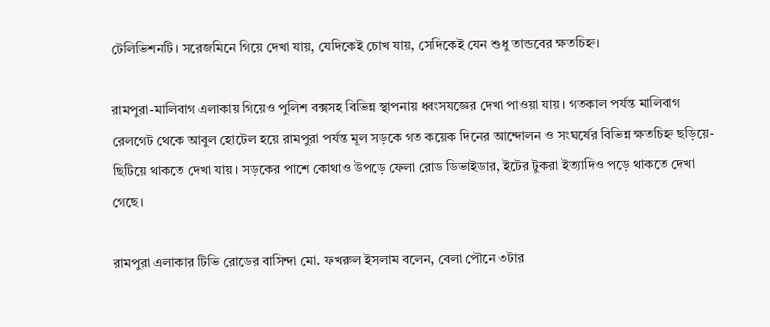টেলিভিশনটি। সরেজমিনে গিয়ে দেখা যায়, যেদিকেই চোখ যায়, সেদিকেই যেন শুধু তান্ডবের ক্ষতচিহ্ন।

রামপুরা-মালিবাগ এলাকায় গিয়েও পুলিশ বক্সসহ বিভিন্ন স্থাপনায় ধ্বংসযজ্ঞের দেখা পাওয়া যায়। গতকাল পর্যন্ত মালিবাগ রেলগেট থেকে আবুল হোটেল হয়ে রামপুরা পর্যন্ত মূল সড়কে গত কয়েক দিনের আন্দোলন ও সংঘর্ষের বিভিন্ন ক্ষতচিহ্ন ছড়িয়ে-ছিটিয়ে থাকতে দেখা যায়। সড়কের পাশে কোথাও উপড়ে ফেলা রোড ডিভাইডার, ইটের টুকরা ইত্যাদিও পড়ে থাকতে দেখা গেছে।

রামপুরা এলাকার টিভি রোডের বাসিন্দা মো. ফখরুল ইসলাম বলেন, বেলা পৌনে ৩টার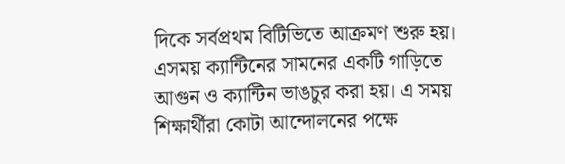দিকে সর্বপ্রথম বিটিভিতে আক্রমণ শুরু হয়। এসময় ক্যান্টিনের সামনের একটি গাড়িতে আগুন ও ক্যান্টিন ভাঙচুর করা হয়। এ সময় শিক্ষার্থীরা কোটা আন্দোলনের পক্ষে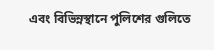এবং বিভিন্নস্থানে পুলিশের গুলিতে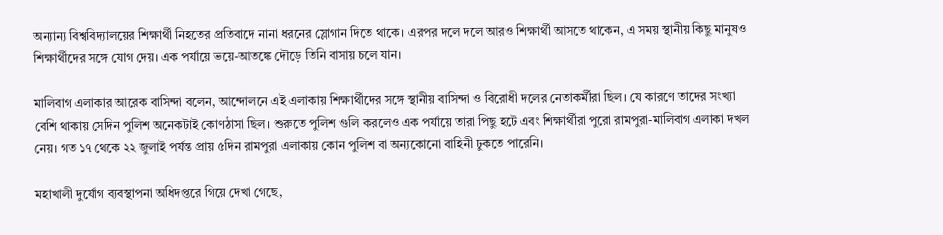অন্যান্য বিশ্ববিদ্যালয়ের শিক্ষার্থী নিহতের প্রতিবাদে নানা ধরনের স্লোগান দিতে থাকে। এরপর দলে দলে আরও শিক্ষার্থী আসতে থাকেন, এ সময় স্থানীয় কিছু মানুষও শিক্ষার্থীদের সঙ্গে যোগ দেয়। এক পর্যায়ে ভয়ে-আতঙ্কে দৌড়ে তিনি বাসায় চলে যান।

মালিবাগ এলাকার আরেক বাসিন্দা বলেন, আন্দোলনে এই এলাকায় শিক্ষার্থীদের সঙ্গে স্থানীয় বাসিন্দা ও বিরোধী দলের নেতাকর্মীরা ছিল। যে কারণে তাদের সংখ্যা বেশি থাকায় সেদিন পুলিশ অনেকটাই কোণঠাসা ছিল। শুরুতে পুলিশ গুলি করলেও এক পর্যায়ে তারা পিছু হটে এবং শিক্ষার্থীরা পুরো রামপুরা-মালিবাগ এলাকা দখল নেয়। গত ১৭ থেকে ২২ জুলাই পর্যন্ত প্রায় ৫দিন রামপুরা এলাকায় কোন পুলিশ বা অন্যকোনো বাহিনী ঢুকতে পারেনি।

মহাখালী দুর্যোগ ব্যবস্থাপনা অধিদপ্তরে গিয়ে দেখা গেছে,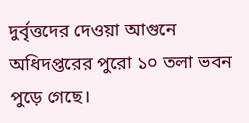দুর্বৃত্তদের দেওয়া আগুনে অধিদপ্তরের পুরো ১০ তলা ভবন পুড়ে গেছে।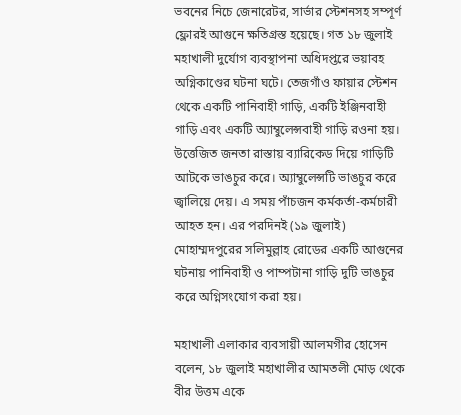ভবনের নিচে জেনারেটর, সার্ভার স্টেশনসহ সম্পূর্ণ ফ্লোরই আগুনে ক্ষতিগ্রস্ত হয়েছে। গত ১৮ জুলাই মহাখালী দুর্যোগ ব্যবস্থাপনা অধিদপ্তরে ভয়াবহ অগ্নিকাণ্ডের ঘটনা ঘটে। তেজগাঁও ফায়ার স্টেশন থেকে একটি পানিবাহী গাড়ি, একটি ইঞ্জিনবাহী গাড়ি এবং একটি অ্যাম্বুলেন্সবাহী গাড়ি রওনা হয়। উত্তেজিত জনতা রাস্তায় ব্যারিকেড দিয়ে গাড়িটি আটকে ভাঙচুর করে। অ্যাম্বুলেন্সটি ভাঙচুর করে জ্বালিয়ে দেয়। এ সময় পাঁচজন কর্মকর্তা-কর্মচারী আহত হন। এর পরদিনই (১৯ জুলাই) মোহাম্মদপুরের সলিমুল্লাহ রোডের একটি আগুনের ঘটনায় পানিবাহী ও পাম্পটানা গাড়ি দুটি ভাঙচুর করে অগ্নিসংযোগ করা হয়।

মহাখালী এলাকার ব্যবসায়ী আলমগীর হোসেন বলেন, ১৮ জুলাই মহাখালীর আমতলী মোড় থেকে বীর উত্তম একে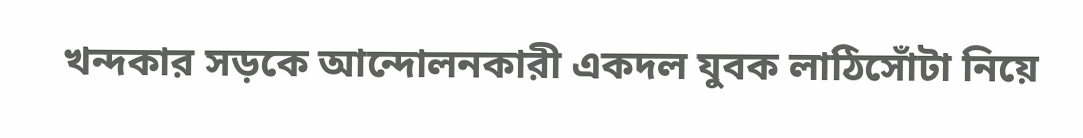খন্দকার সড়কে আন্দোলনকারী একদল যুবক লাঠিসোঁটা নিয়ে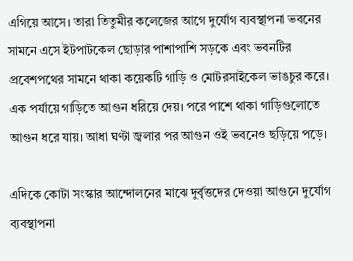এগিয়ে আসে। তারা তিতুমীর কলেজের আগে দুর্যোগ ব্যবস্থাপনা ভবনের সামনে এসে ইটপাটকেল ছোড়ার পাশাপাশি সড়কে এবং ভবনটির প্রবেশপথের সামনে থাকা কয়েকটি গাড়ি ও মোটরসাইকেল ভাঙচুর করে। এক পর্যায়ে গাড়িতে আগুন ধরিয়ে দেয়। পরে পাশে থাকা গাড়িগুলোতে আগুন ধরে যায়। আধা ঘণ্টা জ্বলার পর আগুন ওই ভবনেও ছড়িয়ে পড়ে।

এদিকে কোটা সংস্কার আন্দোলনের মাঝে দুর্বৃত্তদের দেওয়া আগুনে দুর্যোগ ব্যবস্থাপনা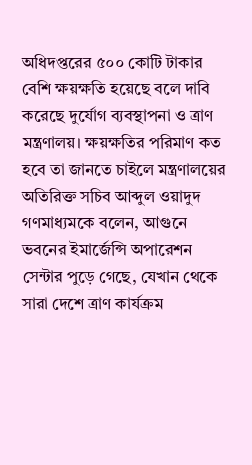অধিদপ্তরের ৫০০ কোটি টাকার বেশি ক্ষয়ক্ষতি হয়েছে বলে দাবি করেছে দুর্যোগ ব্যবস্থাপনা ও ত্রাণ মন্ত্রণালয়। ক্ষয়ক্ষতির পরিমাণ কত হবে তা জানতে চাইলে মন্ত্রণালয়ের অতিরিক্ত সচিব আব্দুল ওয়াদুদ গণমাধ্যমকে বলেন, আগুনে ভবনের ইমার্জেন্সি অপারেশন সেন্টার পুড়ে গেছে, যেখান থেকে সারা দেশে ত্রাণ কার্যক্রম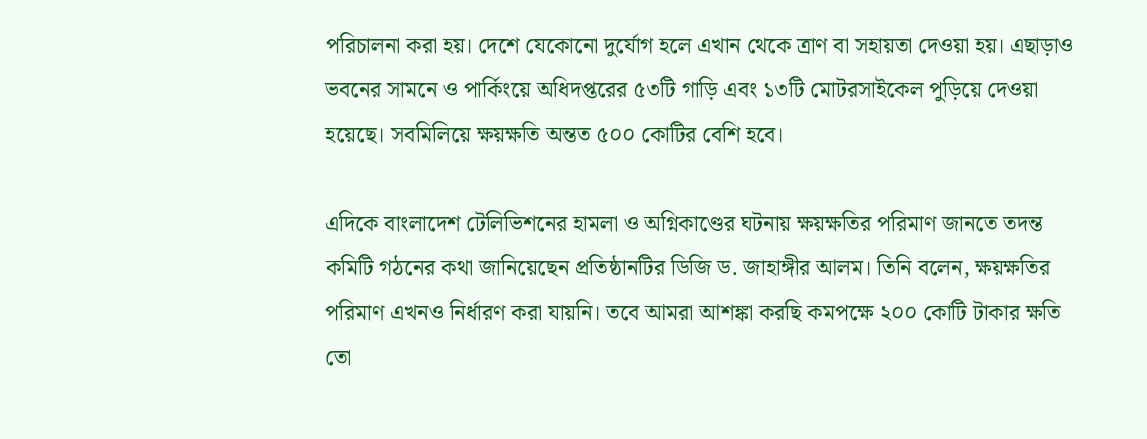পরিচালনা করা হয়। দেশে যেকোনো দুর্যোগ হলে এখান থেকে ত্রাণ বা সহায়তা দেওয়া হয়। এছাড়াও ভবনের সামনে ও পার্কিংয়ে অধিদপ্তরের ৫৩টি গাড়ি এবং ১৩টি মোটরসাইকেল পুড়িয়ে দেওয়া হয়েছে। সবমিলিয়ে ক্ষয়ক্ষতি অন্তত ৫০০ কোটির বেশি হবে।

এদিকে বাংলাদেশ টেলিভিশনের হামলা ও অগ্নিকাণ্ডের ঘটনায় ক্ষয়ক্ষতির পরিমাণ জানতে তদন্ত কমিটি গঠনের কথা জানিয়েছেন প্রতিষ্ঠানটির ডিজি ড. জাহাঙ্গীর আলম। তিনি বলেন, ক্ষয়ক্ষতির পরিমাণ এখনও নির্ধারণ করা যায়নি। তবে আমরা আশঙ্কা করছি কমপক্ষে ২০০ কোটি টাকার ক্ষতি তো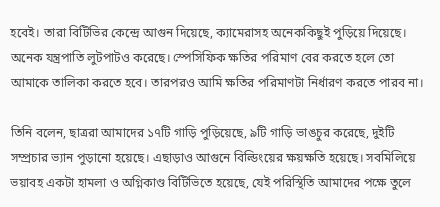হবেই। তারা বিটিভির কেন্দ্রে আগুন দিয়েছে, ক্যামেরাসহ অনেককিছুই পুড়িয়ে দিয়েছে। অনেক যন্ত্রপাতি লুটপাটও করেছে। স্পেসিফিক ক্ষতির পরিমাণ বের করতে হলে তো আমাকে তালিকা করতে হবে। তারপরও আমি ক্ষতির পরিমাণটা নির্ধারণ করতে পারব না।

তিনি বলেন, ছাত্ররা আমাদের ১৭টি গাড়ি পুড়িয়েছে, ৯টি গাড়ি ভাঙচুর করেছে, দুইটি সম্প্রচার ভ্যান পুড়ানো হয়েছে। এছাড়াও আগুনে বিল্ডিংয়ের ক্ষয়ক্ষতি হয়েছে। সবমিলিয়ে ভয়াবহ একটা হামলা ও অগ্নিকাণ্ড বিটিভিতে হয়েছে, যেই পরিস্থিতি আমাদের পক্ষে তুলে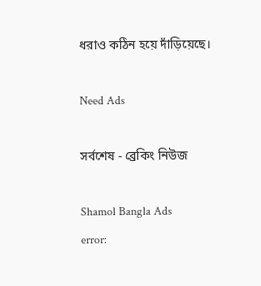ধরাও কঠিন হয়ে দাঁড়িয়েছে।

Need Ads

সর্বশেষ - ব্রেকিং নিউজ

Shamol Bangla Ads
error: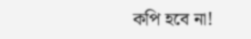কপি হবে না!